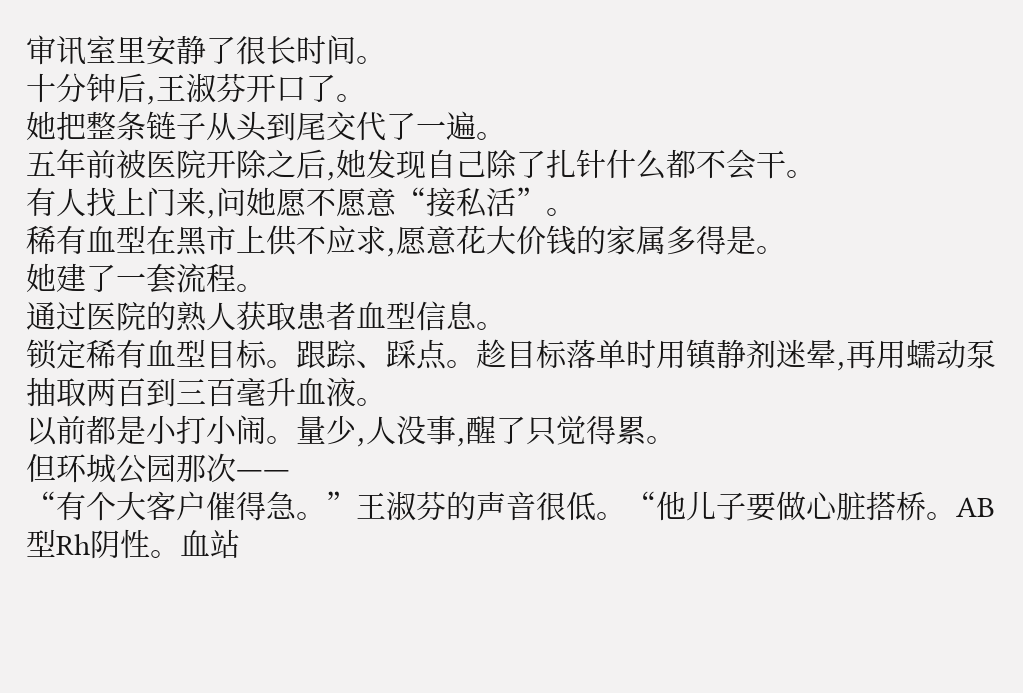审讯室里安静了很长时间。
十分钟后,王淑芬开口了。
她把整条链子从头到尾交代了一遍。
五年前被医院开除之后,她发现自己除了扎针什么都不会干。
有人找上门来,问她愿不愿意“接私活”。
稀有血型在黑市上供不应求,愿意花大价钱的家属多得是。
她建了一套流程。
通过医院的熟人获取患者血型信息。
锁定稀有血型目标。跟踪、踩点。趁目标落单时用镇静剂迷晕,再用蠕动泵抽取两百到三百毫升血液。
以前都是小打小闹。量少,人没事,醒了只觉得累。
但环城公园那次——
“有个大客户催得急。”王淑芬的声音很低。“他儿子要做心脏搭桥。AB型Rh阴性。血站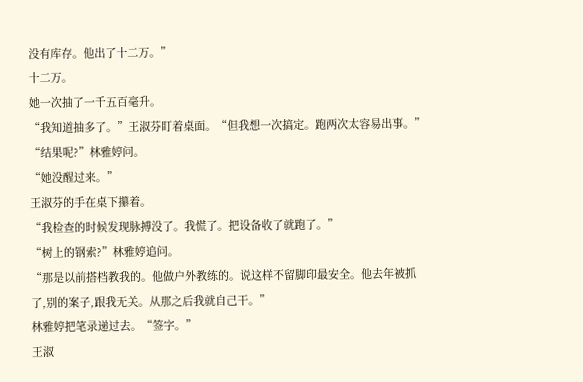没有库存。他出了十二万。”
十二万。
她一次抽了一千五百毫升。
“我知道抽多了。”王淑芬盯着桌面。“但我想一次搞定。跑两次太容易出事。”
“结果呢?”林雅婷问。
“她没醒过来。”
王淑芬的手在桌下攥着。
“我检查的时候发现脉搏没了。我慌了。把设备收了就跑了。”
“树上的钢索?”林雅婷追问。
“那是以前搭档教我的。他做户外教练的。说这样不留脚印最安全。他去年被抓了,别的案子,跟我无关。从那之后我就自己干。”
林雅婷把笔录递过去。“签字。”
王淑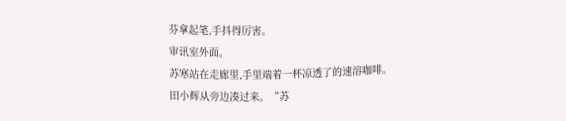芬拿起笔,手抖得厉害。
审讯室外面。
苏寒站在走廊里,手里端着一杯凉透了的速溶咖啡。
田小辉从旁边凑过来。“苏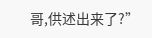哥,供述出来了?”